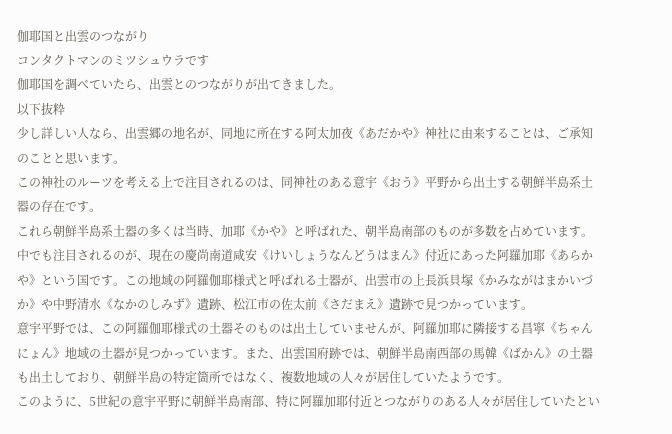伽耶国と出雲のつながり
コンタクトマンのミツシュウラです
伽耶国を調べていたら、出雲とのつながりが出てきました。
以下抜粋
少し詳しい人なら、出雲郷の地名が、同地に所在する阿太加夜《あだかや》神社に由来することは、ご承知のことと思います。
この神社のルーツを考える上で注目されるのは、同神社のある意宇《おう》平野から出土する朝鮮半島系土器の存在です。
これら朝鮮半島系土器の多くは当時、加耶《かや》と呼ばれた、朝半島南部のものが多数を占めています。
中でも注目されるのが、現在の慶尚南道咸安《けいしょうなんどうはまん》付近にあった阿羅加耶《あらかや》という国です。この地域の阿羅伽耶様式と呼ばれる土器が、出雲市の上長浜貝塚《かみながはまかいづか》や中野清水《なかのしみず》遺跡、松江市の佐太前《さだまえ》遺跡で見つかっています。
意宇平野では、この阿羅伽耶様式の土器そのものは出土していませんが、阿羅加耶に隣接する昌寧《ちゃんにょん》地域の土器が見つかっています。また、出雲国府跡では、朝鮮半島南西部の馬韓《ばかん》の土器も出土しており、朝鮮半島の特定箇所ではなく、複数地域の人々が居住していたようです。
このように、5世紀の意宇平野に朝鮮半島南部、特に阿羅加耶付近とつながりのある人々が居住していたとい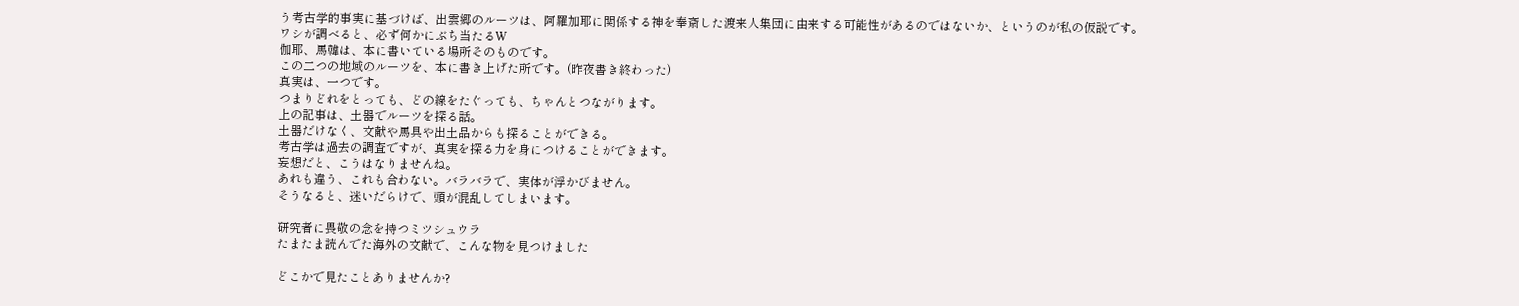う考古学的事実に基づけば、出雲郷のルーツは、阿羅加耶に関係する神を奉斎した渡来人集団に由来する可能性があるのではないか、というのが私の仮説です。
ワシが調べると、必ず何かにぶち当たるW
伽耶、馬韓は、本に書いている場所そのものです。
この二つの地域のルーツを、本に書き上げた所です。(昨夜書き終わった)
真実は、一つです。
つまりどれをとっても、どの線をたぐっても、ちゃんとつながります。
上の記事は、土器でルーツを探る話。
土器だけなく、文献や馬具や出土品からも探ることができる。
考古学は過去の調査ですが、真実を探る力を身につけることができます。
妄想だと、こうはなりませんね。
あれも違う、これも合わない。バラバラで、実体が浮かびません。
そうなると、迷いだらけで、頭が混乱してしまいます。

研究者に畏敬の念を持つミツシュウラ
たまたま読んでた海外の文献で、こんな物を見つけました

どこかで見たことありませんか?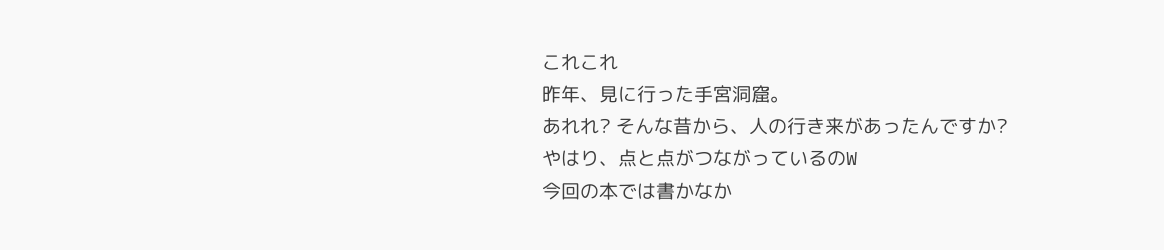これこれ
昨年、見に行った手宮洞窟。
あれれ? そんな昔から、人の行き来があったんですか?
やはり、点と点がつながっているのW
今回の本では書かなか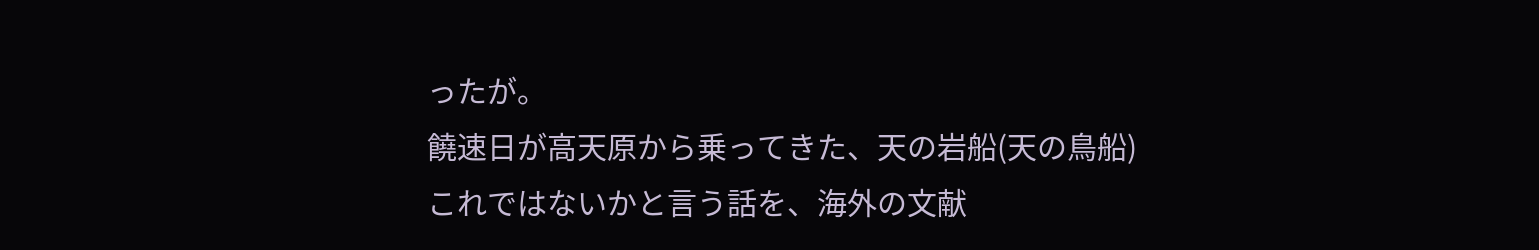ったが。
饒速日が高天原から乗ってきた、天の岩船(天の鳥船)
これではないかと言う話を、海外の文献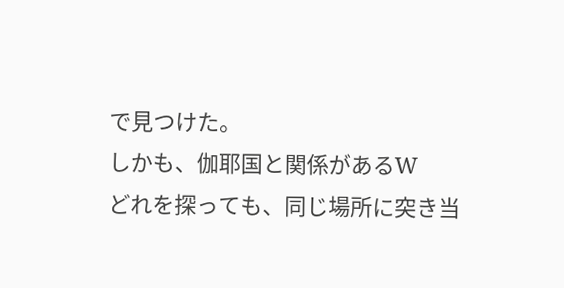で見つけた。
しかも、伽耶国と関係があるW
どれを探っても、同じ場所に突き当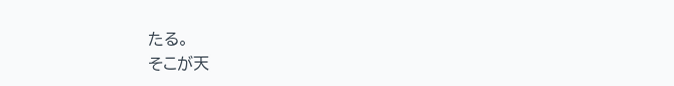たる。
そこが天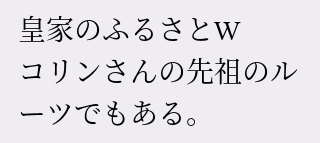皇家のふるさとW
コリンさんの先祖のルーツでもある。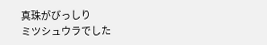真珠がびっしり
ミツシュウラでした